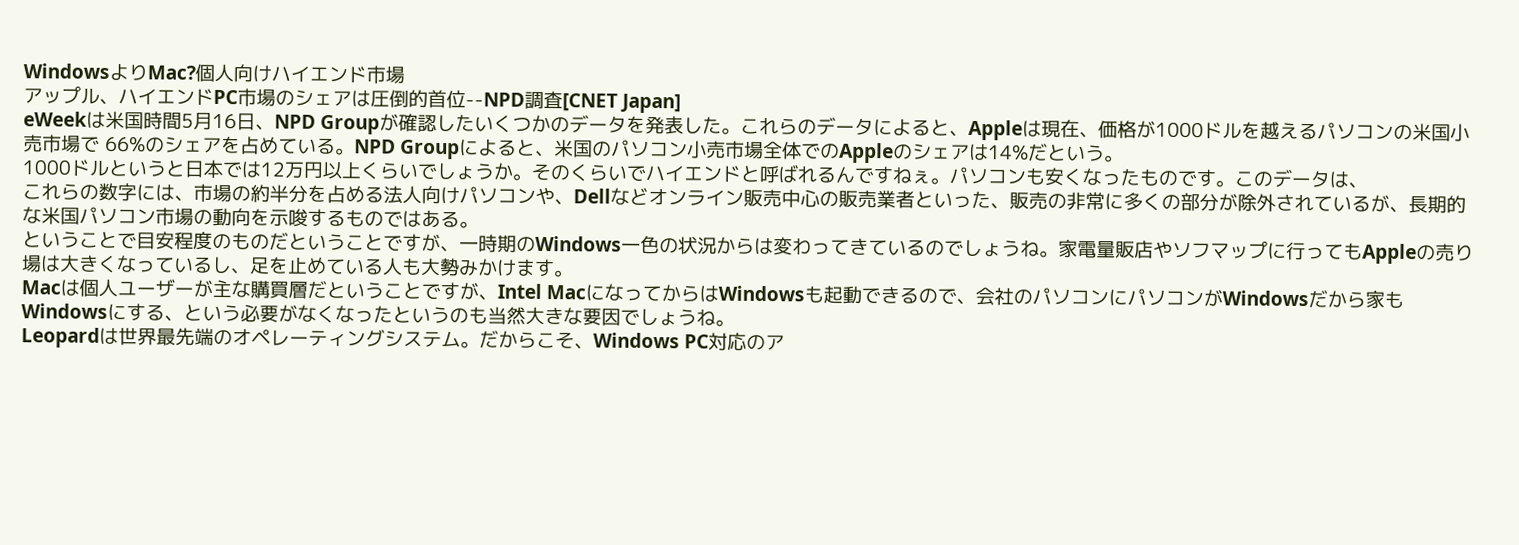WindowsよりMac?個人向けハイエンド市場
アップル、ハイエンドPC市場のシェアは圧倒的首位--NPD調査[CNET Japan]
eWeekは米国時間5月16日、NPD Groupが確認したいくつかのデータを発表した。これらのデータによると、Appleは現在、価格が1000ドルを越えるパソコンの米国小売市場で 66%のシェアを占めている。NPD Groupによると、米国のパソコン小売市場全体でのAppleのシェアは14%だという。
1000ドルというと日本では12万円以上くらいでしょうか。そのくらいでハイエンドと呼ばれるんですねぇ。パソコンも安くなったものです。このデータは、
これらの数字には、市場の約半分を占める法人向けパソコンや、Dellなどオンライン販売中心の販売業者といった、販売の非常に多くの部分が除外されているが、長期的な米国パソコン市場の動向を示唆するものではある。
ということで目安程度のものだということですが、一時期のWindows一色の状況からは変わってきているのでしょうね。家電量販店やソフマップに行ってもAppleの売り場は大きくなっているし、足を止めている人も大勢みかけます。
Macは個人ユーザーが主な購買層だということですが、Intel MacになってからはWindowsも起動できるので、会社のパソコンにパソコンがWindowsだから家もWindowsにする、という必要がなくなったというのも当然大きな要因でしょうね。
Leopardは世界最先端のオペレーティングシステム。だからこそ、Windows PC対応のア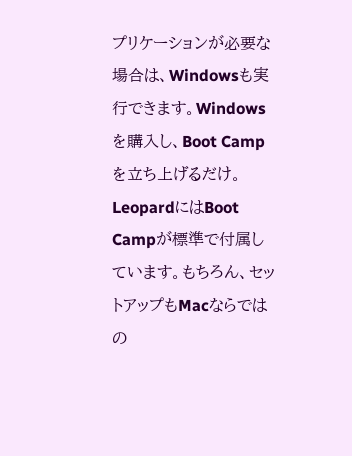プリケーションが必要な場合は、Windowsも実行できます。Windowsを購入し、Boot Campを立ち上げるだけ。LeopardにはBoot Campが標準で付属しています。もちろん、セットアップもMacならではの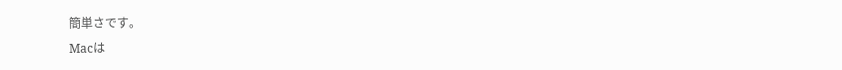簡単さです。
Macは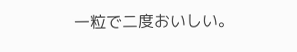一粒で二度おいしい。